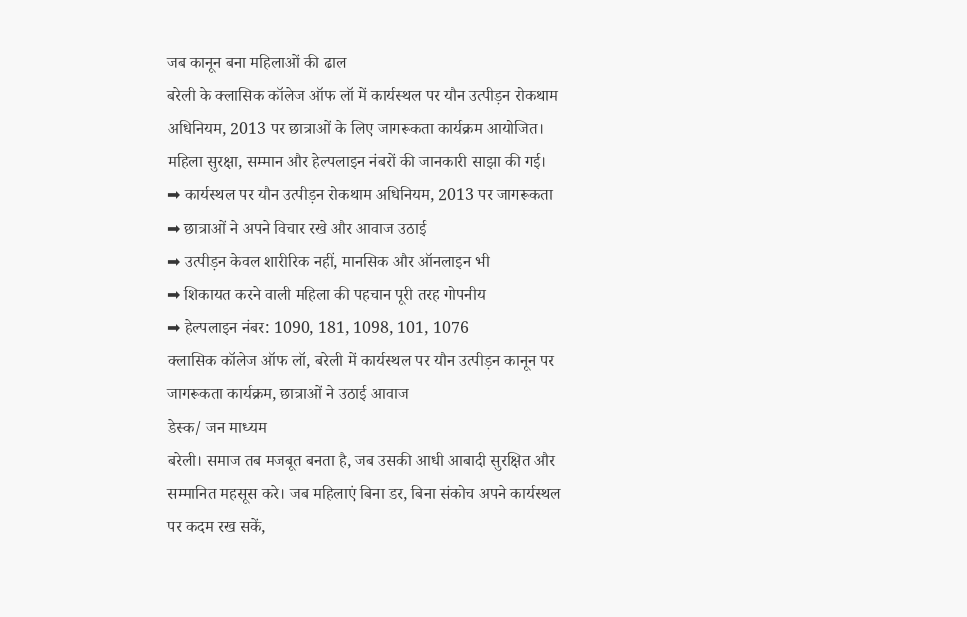जब कानून बना महिलाओं की ढाल
बरेली के क्लासिक कॉलेज ऑफ लॉ में कार्यस्थल पर यौन उत्पीड़न रोकथाम अधिनियम, 2013 पर छात्राओं के लिए जागरूकता कार्यक्रम आयोजित। महिला सुरक्षा, सम्मान और हेल्पलाइन नंबरों की जानकारी साझा की गई।
➡ कार्यस्थल पर यौन उत्पीड़न रोकथाम अधिनियम, 2013 पर जागरूकता
➡ छात्राओं ने अपने विचार रखे और आवाज उठाई
➡ उत्पीड़न केवल शारीरिक नहीं, मानसिक और ऑनलाइन भी
➡ शिकायत करने वाली महिला की पहचान पूरी तरह गोपनीय
➡ हेल्पलाइन नंबर: 1090, 181, 1098, 101, 1076
क्लासिक कॉलेज ऑफ लॉ, बरेली में कार्यस्थल पर यौन उत्पीड़न कानून पर जागरूकता कार्यक्रम, छात्राओं ने उठाई आवाज
डेस्क/ जन माध्यम
बरेली। समाज तब मजबूत बनता है, जब उसकी आधी आबादी सुरक्षित और सम्मानित महसूस करे। जब महिलाएं बिना डर, बिना संकोच अपने कार्यस्थल पर कदम रख सकें,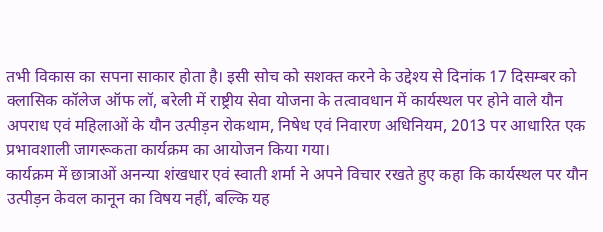तभी विकास का सपना साकार होता है। इसी सोच को सशक्त करने के उद्देश्य से दिनांक 17 दिसम्बर को क्लासिक कॉलेज ऑफ लॉ, बरेली में राष्ट्रीय सेवा योजना के तत्वावधान में कार्यस्थल पर होने वाले यौन अपराध एवं महिलाओं के यौन उत्पीड़न रोकथाम, निषेध एवं निवारण अधिनियम, 2013 पर आधारित एक प्रभावशाली जागरूकता कार्यक्रम का आयोजन किया गया।
कार्यक्रम में छात्राओं अनन्या शंखधार एवं स्वाती शर्मा ने अपने विचार रखते हुए कहा कि कार्यस्थल पर यौन उत्पीड़न केवल कानून का विषय नहीं, बल्कि यह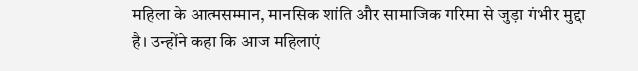महिला के आत्मसम्मान, मानसिक शांति और सामाजिक गरिमा से जुड़ा गंभीर मुद्दा है। उन्होंने कहा कि आज महिलाएं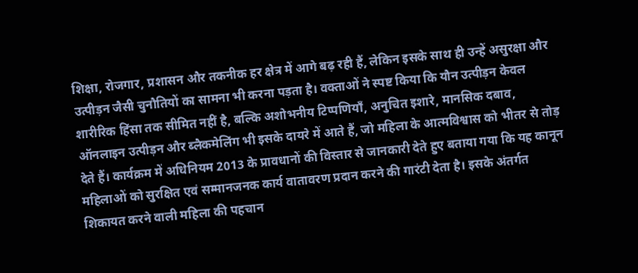शिक्षा, रोजगार, प्रशासन और तकनीक हर क्षेत्र में आगे बढ़ रही हैं, लेकिन इसके साथ ही उन्हें असुरक्षा और उत्पीड़न जैसी चुनौतियों का सामना भी करना पड़ता है। वक्ताओं ने स्पष्ट किया कि यौन उत्पीड़न केवल शारीरिक हिंसा तक सीमित नहीं है, बल्कि अशोभनीय टिप्पणियाँ, अनुचित इशारे, मानसिक दबाव, ऑनलाइन उत्पीड़न और ब्लैकमेलिंग भी इसके दायरे में आते हैं, जो महिला के आत्मविश्वास को भीतर से तोड़ देते हैं। कार्यक्रम में अधिनियम 2013 के प्रावधानों की विस्तार से जानकारी देते हुए बताया गया कि यह कानून महिलाओं को सुरक्षित एवं सम्मानजनक कार्य वातावरण प्रदान करने की गारंटी देता है। इसके अंतर्गत शिकायत करने वाली महिला की पहचान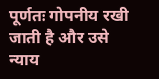पूर्णतः गोपनीय रखी जाती है और उसे न्याय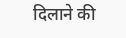दिलाने की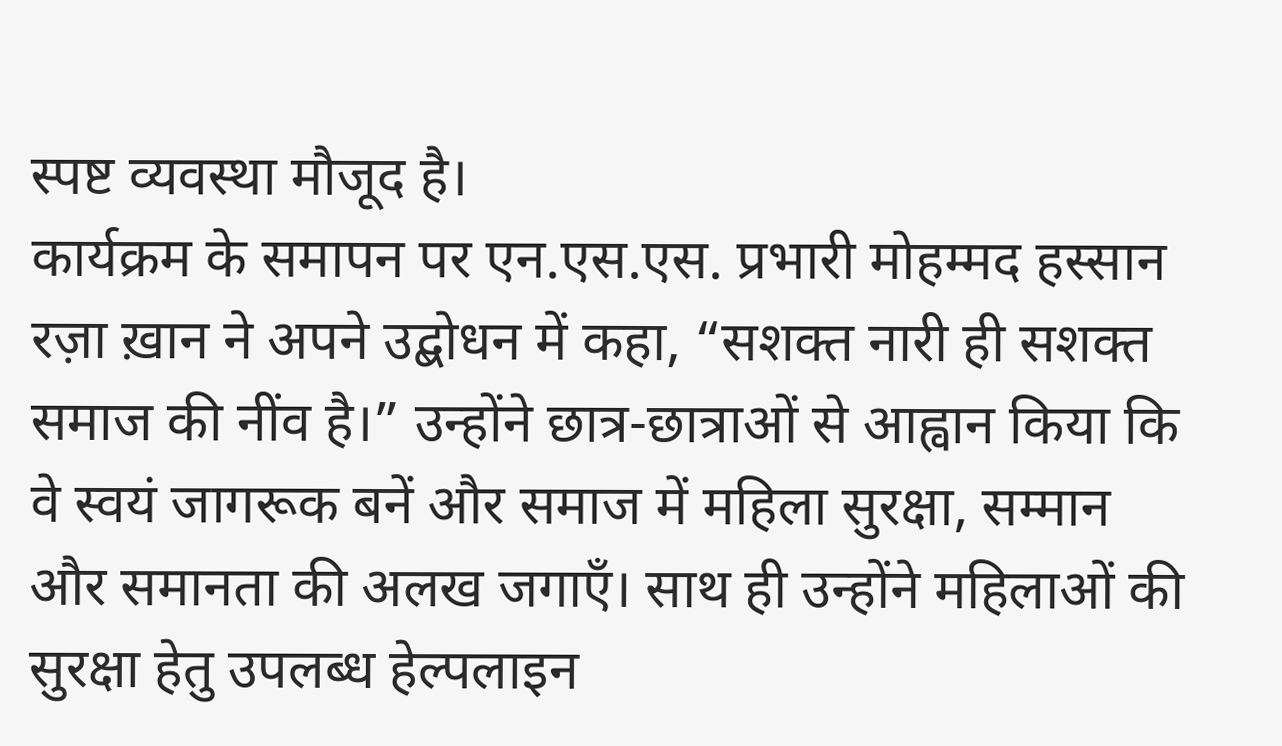स्पष्ट व्यवस्था मौजूद है।
कार्यक्रम के समापन पर एन.एस.एस. प्रभारी मोहम्मद हस्सान रज़ा ख़ान ने अपने उद्बोधन में कहा, “सशक्त नारी ही सशक्त समाज की नींव है।” उन्होंने छात्र-छात्राओं से आह्वान किया कि वे स्वयं जागरूक बनें और समाज में महिला सुरक्षा, सम्मान और समानता की अलख जगाएँ। साथ ही उन्होंने महिलाओं की सुरक्षा हेतु उपलब्ध हेल्पलाइन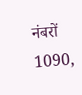नंबरों 1090,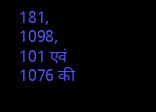181, 1098, 101 एवं 1076 की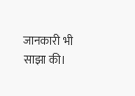जानकारी भी साझा की।